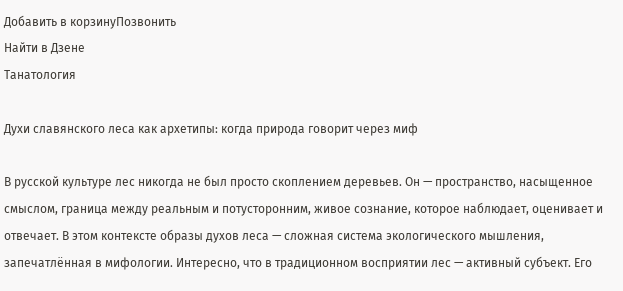Добавить в корзинуПозвонить
Найти в Дзене
Танатология

Духи славянского леса как архетипы: когда природа говорит через миф

В русской культуре лес никогда не был просто скоплением деревьев. Он — пространство, насыщенное смыслом, граница между реальным и потусторонним, живое сознание, которое наблюдает, оценивает и отвечает. В этом контексте образы духов леса — сложная система экологического мышления, запечатлённая в мифологии. Интересно, что в традиционном восприятии лес — активный субъект. Его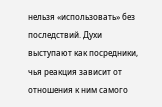нельзя «использовать» без последствий. Духи выступают как посредники, чья реакция зависит от отношения к ним самого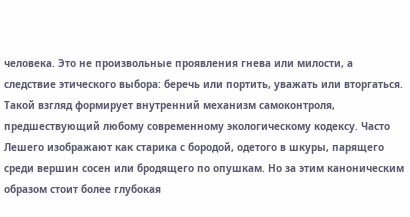человека. Это не произвольные проявления гнева или милости, а следствие этического выбора: беречь или портить, уважать или вторгаться. Такой взгляд формирует внутренний механизм самоконтроля, предшествующий любому современному экологическому кодексу. Часто Лешего изображают как старика с бородой, одетого в шкуры, парящего среди вершин сосен или бродящего по опушкам. Но за этим каноническим образом стоит более глубокая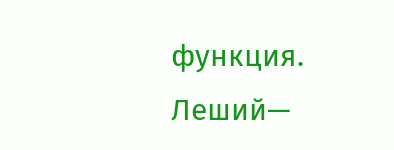функция. Леший—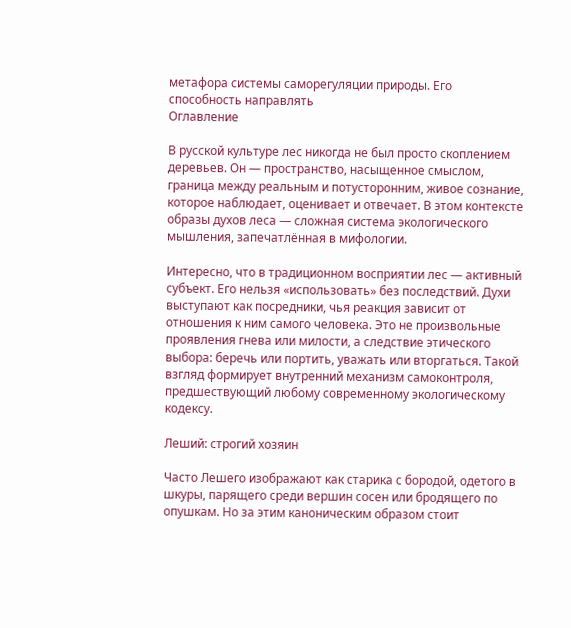метафора системы саморегуляции природы. Его способность направлять
Оглавление

В русской культуре лес никогда не был просто скоплением деревьев. Он — пространство, насыщенное смыслом, граница между реальным и потусторонним, живое сознание, которое наблюдает, оценивает и отвечает. В этом контексте образы духов леса — сложная система экологического мышления, запечатлённая в мифологии.

Интересно, что в традиционном восприятии лес — активный субъект. Его нельзя «использовать» без последствий. Духи выступают как посредники, чья реакция зависит от отношения к ним самого человека. Это не произвольные проявления гнева или милости, а следствие этического выбора: беречь или портить, уважать или вторгаться. Такой взгляд формирует внутренний механизм самоконтроля, предшествующий любому современному экологическому кодексу.

Леший: строгий хозяин

Часто Лешего изображают как старика с бородой, одетого в шкуры, парящего среди вершин сосен или бродящего по опушкам. Но за этим каноническим образом стоит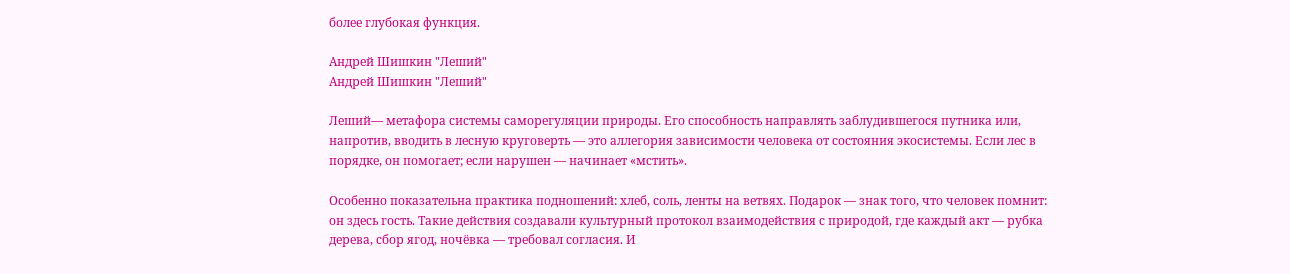более глубокая функция.

Андрей Шишкин "Леший"
Андрей Шишкин "Леший"

Леший— метафора системы саморегуляции природы. Его способность направлять заблудившегося путника или, напротив, вводить в лесную круговерть — это аллегория зависимости человека от состояния экосистемы. Если лес в порядке, он помогает; если нарушен — начинает «мстить».

Особенно показательна практика подношений: хлеб, соль, ленты на ветвях. Подарок — знак того, что человек помнит: он здесь гость. Такие действия создавали культурный протокол взаимодействия с природой, где каждый акт — рубка дерева, сбор ягод, ночёвка — требовал согласия. И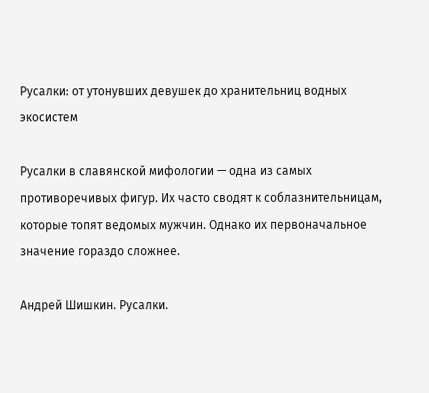Русалки: от утонувших девушек до хранительниц водных экосистем

Русалки в славянской мифологии — одна из самых противоречивых фигур. Их часто сводят к соблазнительницам, которые топят ведомых мужчин. Однако их первоначальное значение гораздо сложнее.

Андрей Шишкин. Русалки.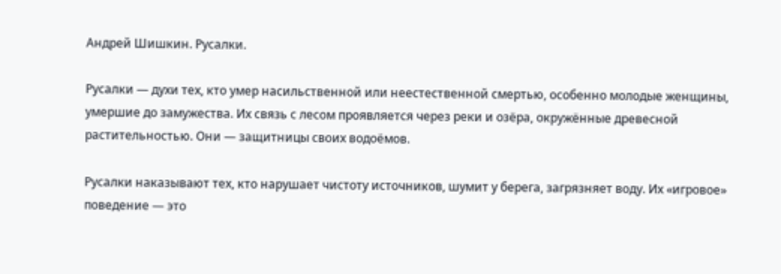Андрей Шишкин. Русалки.

Русалки — духи тех, кто умер насильственной или неестественной смертью, особенно молодые женщины, умершие до замужества. Их связь с лесом проявляется через реки и озёра, окружённые древесной растительностью. Они — защитницы своих водоёмов.

Русалки наказывают тех, кто нарушает чистоту источников, шумит у берега, загрязняет воду. Их «игровое» поведение — это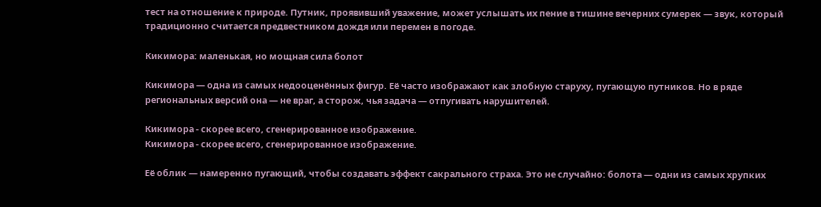тест на отношение к природе. Путник, проявивший уважение, может услышать их пение в тишине вечерних сумерек — звук, который традиционно считается предвестником дождя или перемен в погоде.

Кикимора: маленькая, но мощная сила болот

Кикимора — одна из самых недооценённых фигур. Её часто изображают как злобную старуху, пугающую путников. Но в ряде региональных версий она — не враг, а сторож, чья задача — отпугивать нарушителей.

Кикимора - скорее всего, сгенерированное изображение.
Кикимора - скорее всего, сгенерированное изображение.

Её облик — намеренно пугающий, чтобы создавать эффект сакрального страха. Это не случайно: болота — одни из самых хрупких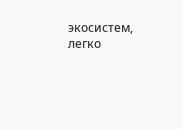экосистем, легко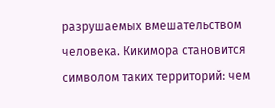разрушаемых вмешательством человека. Кикимора становится символом таких территорий: чем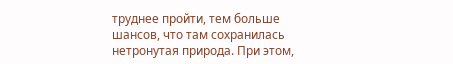труднее пройти, тем больше шансов, что там сохранилась нетронутая природа. При этом,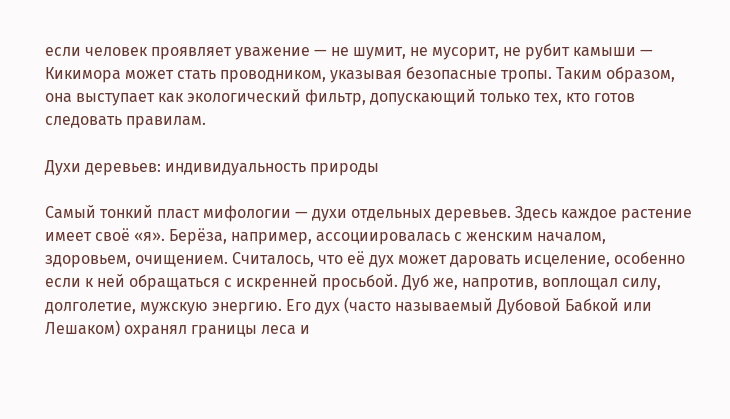если человек проявляет уважение — не шумит, не мусорит, не рубит камыши — Кикимора может стать проводником, указывая безопасные тропы. Таким образом, она выступает как экологический фильтр, допускающий только тех, кто готов следовать правилам.

Духи деревьев: индивидуальность природы

Самый тонкий пласт мифологии — духи отдельных деревьев. Здесь каждое растение имеет своё «я». Берёза, например, ассоциировалась с женским началом, здоровьем, очищением. Считалось, что её дух может даровать исцеление, особенно если к ней обращаться с искренней просьбой. Дуб же, напротив, воплощал силу, долголетие, мужскую энергию. Его дух (часто называемый Дубовой Бабкой или Лешаком) охранял границы леса и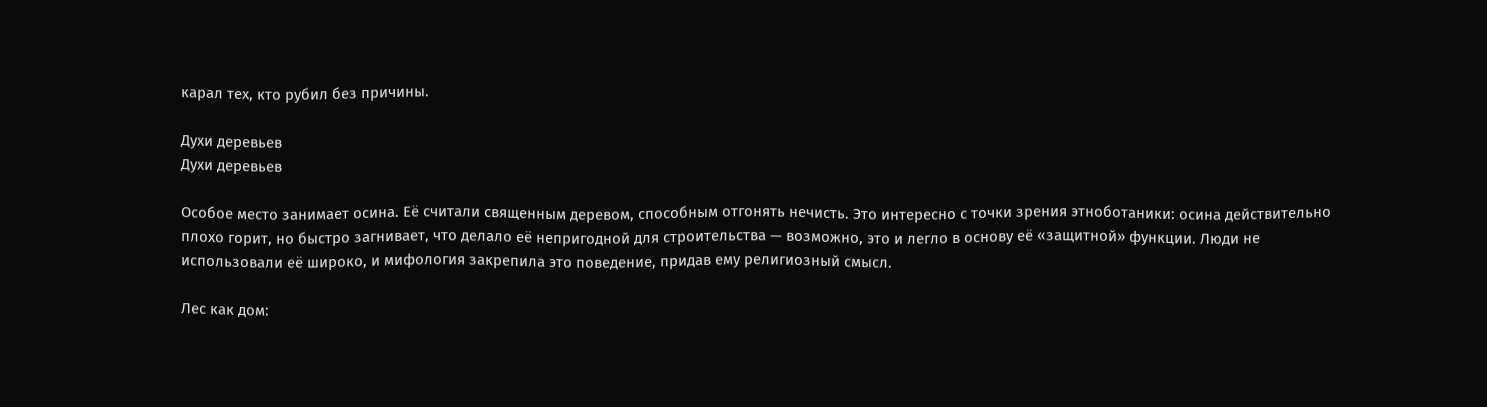карал тех, кто рубил без причины.

Духи деревьев
Духи деревьев

Особое место занимает осина. Её считали священным деревом, способным отгонять нечисть. Это интересно с точки зрения этноботаники: осина действительно плохо горит, но быстро загнивает, что делало её непригодной для строительства — возможно, это и легло в основу её «защитной» функции. Люди не использовали её широко, и мифология закрепила это поведение, придав ему религиозный смысл.

Лес как дом: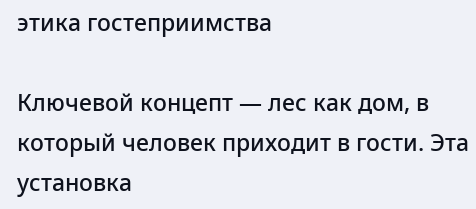этика гостеприимства

Ключевой концепт — лес как дом, в который человек приходит в гости. Эта установка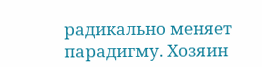радикально меняет парадигму. Хозяин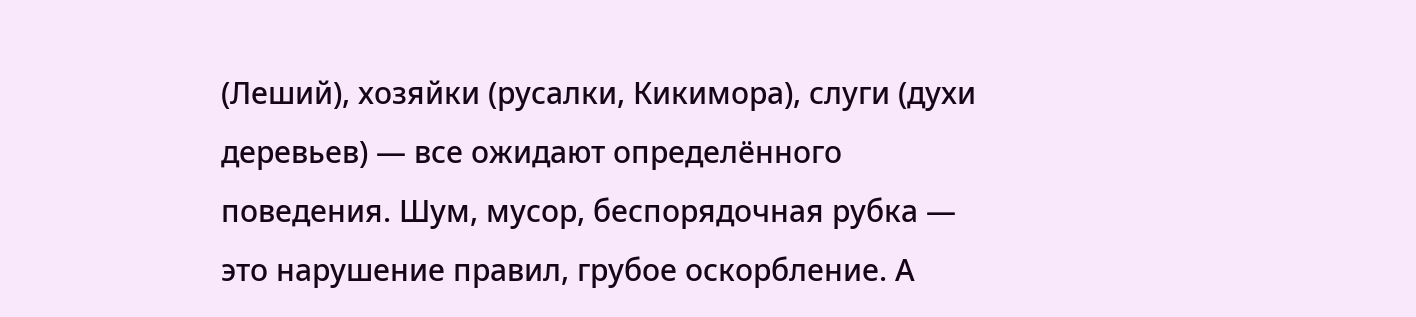(Леший), хозяйки (русалки, Кикимора), слуги (духи деревьев) — все ожидают определённого поведения. Шум, мусор, беспорядочная рубка — это нарушение правил, грубое оскорбление. А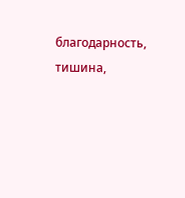благодарность, тишина,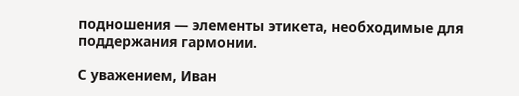подношения — элементы этикета, необходимые для поддержания гармонии.

С уважением, Иван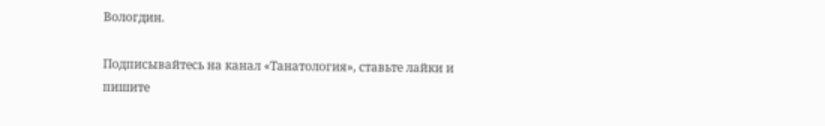Вологдин.

Подписывайтесь на канал «Танатология», ставьте лайки и пишите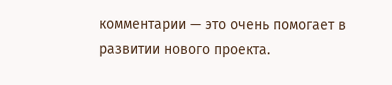комментарии — это очень помогает в развитии нового проекта.